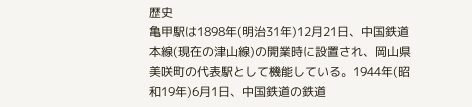歴史
亀甲駅は1898年(明治31年)12月21日、中国鉄道本線(現在の津山線)の開業時に設置され、岡山県美咲町の代表駅として機能している。1944年(昭和19年)6月1日、中国鉄道の鉄道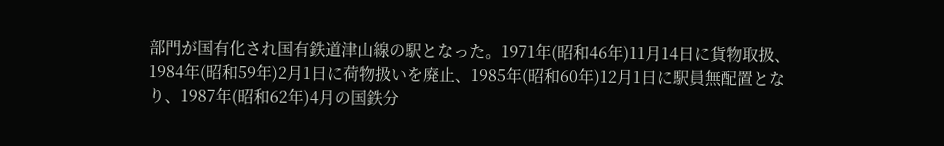部門が国有化され国有鉄道津山線の駅となった。1971年(昭和46年)11月14日に貨物取扱、1984年(昭和59年)2月1日に荷物扱いを廃止、1985年(昭和60年)12月1日に駅員無配置となり、1987年(昭和62年)4月の国鉄分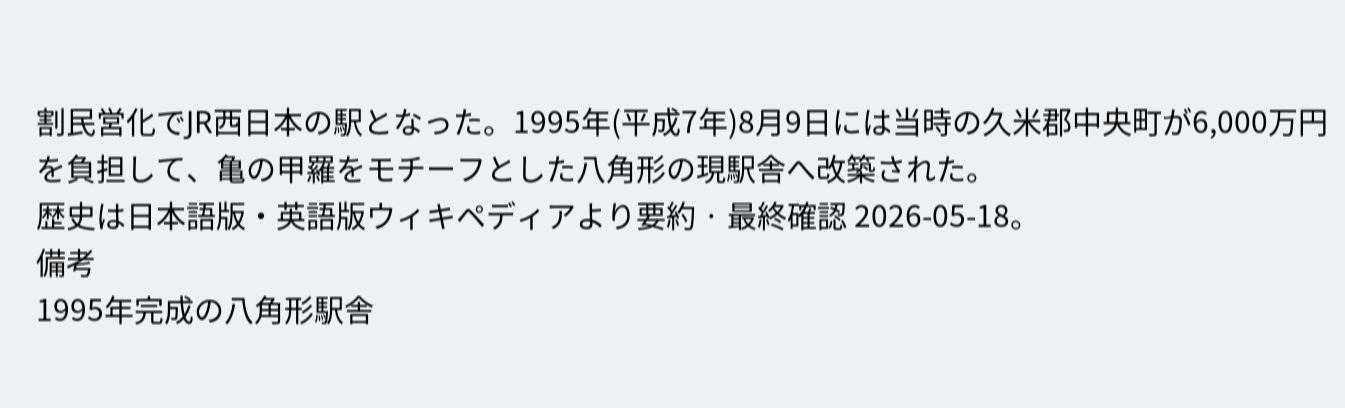割民営化でJR西日本の駅となった。1995年(平成7年)8月9日には当時の久米郡中央町が6,000万円を負担して、亀の甲羅をモチーフとした八角形の現駅舎へ改築された。
歴史は日本語版・英語版ウィキペディアより要約 · 最終確認 2026-05-18。
備考
1995年完成の八角形駅舎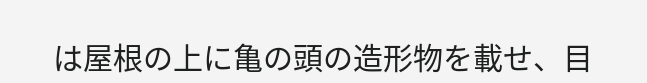は屋根の上に亀の頭の造形物を載せ、目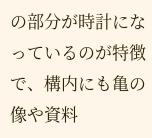の部分が時計になっているのが特徴で、構内にも亀の像や資料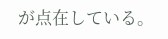が点在している。